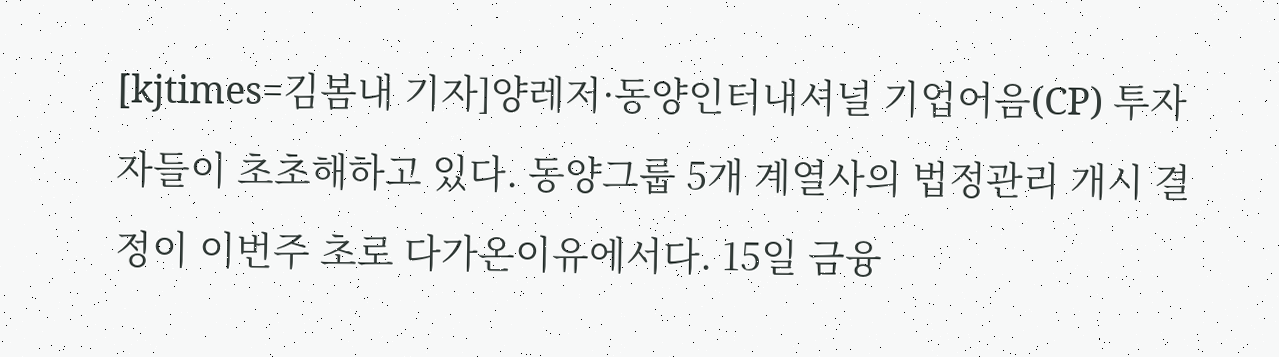[kjtimes=김봄내 기자]양레저·동양인터내셔널 기업어음(CP) 투자자들이 초초해하고 있다. 동양그룹 5개 계열사의 법정관리 개시 결정이 이번주 초로 다가온이유에서다. 15일 금융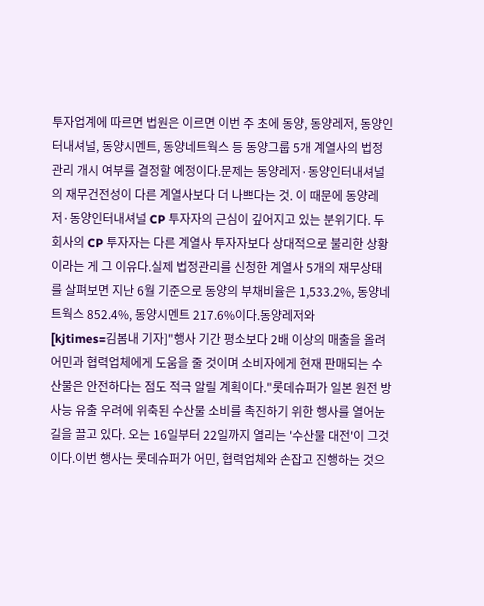투자업계에 따르면 법원은 이르면 이번 주 초에 동양, 동양레저, 동양인터내셔널, 동양시멘트, 동양네트웍스 등 동양그룹 5개 계열사의 법정관리 개시 여부를 결정할 예정이다.문제는 동양레저·동양인터내셔널의 재무건전성이 다른 계열사보다 더 나쁘다는 것. 이 때문에 동양레저·동양인터내셔널 CP 투자자의 근심이 깊어지고 있는 분위기다. 두 회사의 CP 투자자는 다른 계열사 투자자보다 상대적으로 불리한 상황이라는 게 그 이유다.실제 법정관리를 신청한 계열사 5개의 재무상태를 살펴보면 지난 6월 기준으로 동양의 부채비율은 1,533.2%, 동양네트웍스 852.4%, 동양시멘트 217.6%이다.동양레저와
[kjtimes=김봄내 기자]"행사 기간 평소보다 2배 이상의 매출을 올려 어민과 협력업체에게 도움을 줄 것이며 소비자에게 현재 판매되는 수산물은 안전하다는 점도 적극 알릴 계획이다."롯데슈퍼가 일본 원전 방사능 유출 우려에 위축된 수산물 소비를 촉진하기 위한 행사를 열어눈길을 끌고 있다. 오는 16일부터 22일까지 열리는 '수산물 대전'이 그것이다.이번 행사는 롯데슈퍼가 어민, 협력업체와 손잡고 진행하는 것으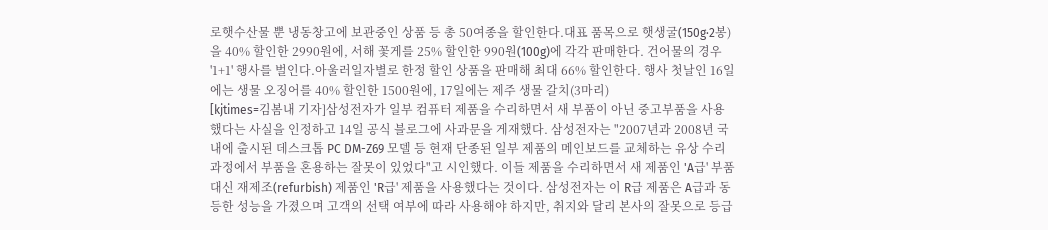로햇수산물 뿐 냉동창고에 보관중인 상품 등 총 50여종을 할인한다.대표 품목으로 햇생굴(150g·2봉)을 40% 할인한 2990원에, 서해 꽃게를 25% 할인한 990원(100g)에 각각 판매한다. 건어물의 경우 '1+1' 행사를 벌인다.아울러일자별로 한정 할인 상품을 판매해 최대 66% 할인한다. 행사 첫날인 16일에는 생물 오징어를 40% 할인한 1500원에, 17일에는 제주 생물 갈치(3마리)
[kjtimes=김봄내 기자]삼성전자가 일부 컴퓨터 제품을 수리하면서 새 부품이 아닌 중고부품을 사용했다는 사실을 인정하고 14일 공식 블로그에 사과문을 게재했다. 삼성전자는 "2007년과 2008년 국내에 출시된 데스크톱 PC DM-Z69 모델 등 현재 단종된 일부 제품의 메인보드를 교체하는 유상 수리 과정에서 부품을 혼용하는 잘못이 있었다"고 시인했다. 이들 제품을 수리하면서 새 제품인 'A급' 부품 대신 재제조(refurbish) 제품인 'R급' 제품을 사용했다는 것이다. 삼성전자는 이 R급 제품은 A급과 동등한 성능을 가졌으며 고객의 선택 여부에 따라 사용해야 하지만, 취지와 달리 본사의 잘못으로 등급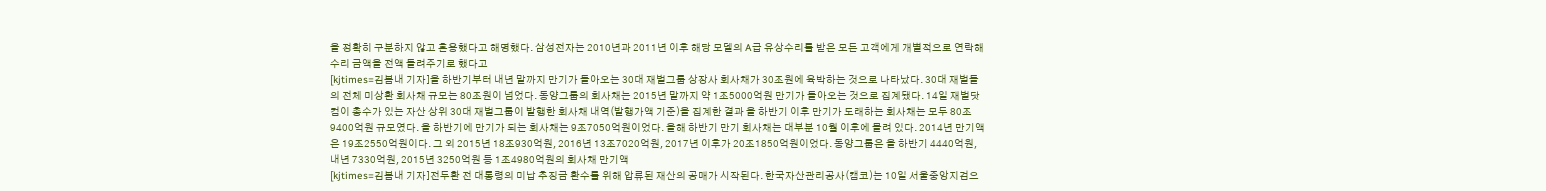을 정확히 구분하지 않고 혼용했다고 해명했다. 삼성전자는 2010년과 2011년 이후 해당 모델의 A급 유상수리를 받은 모든 고객에게 개별적으로 연락해 수리 금액을 전액 돌려주기로 했다고
[kjtimes=김봄내 기자]올 하반기부터 내년 말까지 만기가 돌아오는 30대 재벌그룹 상장사 회사채가 30조원에 육박하는 것으로 나타났다. 30대 재벌들의 전체 미상환 회사채 규모는 80조원이 넘었다. 동양그룹의 회사채는 2015년 말까지 약 1조5000억원 만기가 돌아오는 것으로 집계됐다. 14일 재벌닷컴이 총수가 있는 자산 상위 30대 재벌그룹이 발행한 회사채 내역(발행가액 기준)을 집계한 결과 올 하반기 이후 만기가 도래하는 회사채는 모두 80조9400억원 규모였다. 올 하반기에 만기가 되는 회사채는 9조7050억원이었다. 올해 하반기 만기 회사채는 대부분 10월 이후에 몰려 있다. 2014년 만기액은 19조2550억원이다. 그 외 2015년 18조930억원, 2016년 13조7020억원, 2017년 이후가 20조1850억원이었다. 동양그룹은 올 하반기 4440억원, 내년 7330억원, 2015년 3250억원 등 1조4980억원의 회사채 만기액
[kjtimes=김봄내 기자]전두환 전 대통령의 미납 추징금 환수를 위해 압류된 재산의 공매가 시작된다. 한국자산관리공사(캠코)는 10일 서울중앙지검으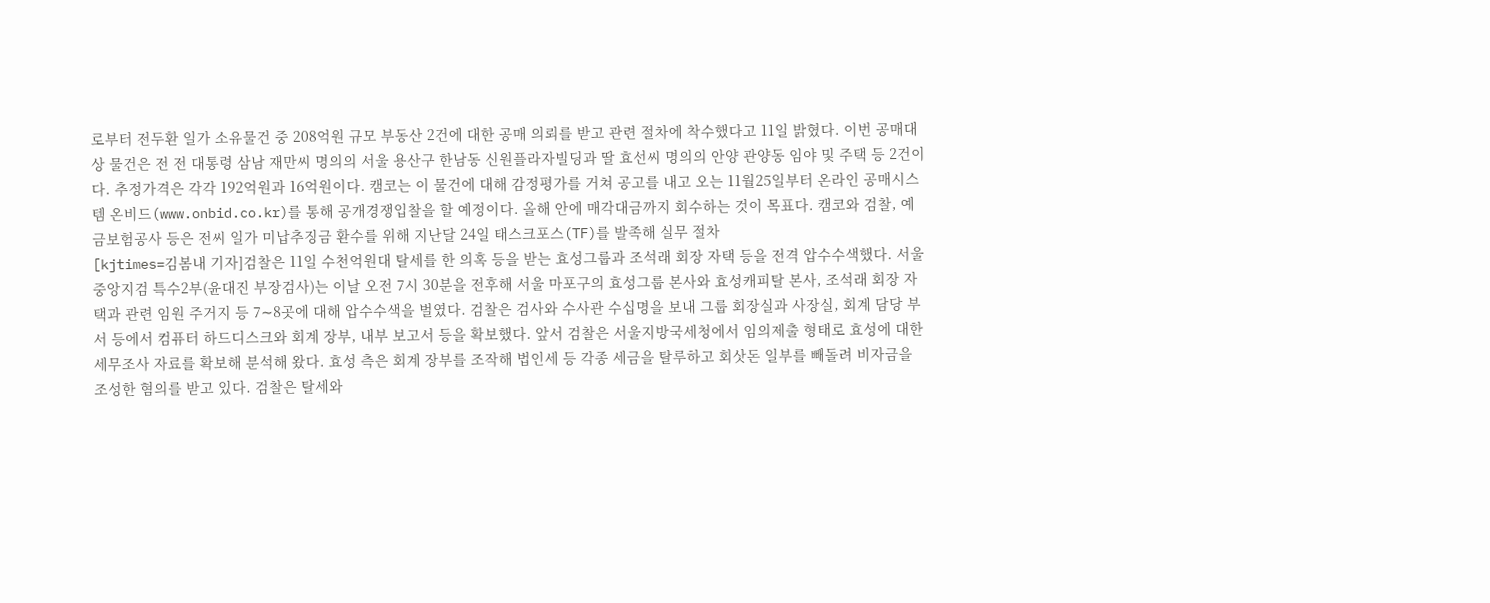로부터 전두환 일가 소유물건 중 208억원 규모 부동산 2건에 대한 공매 의뢰를 받고 관련 절차에 착수했다고 11일 밝혔다. 이번 공매대상 물건은 전 전 대통령 삼남 재만씨 명의의 서울 용산구 한남동 신원플라자빌딩과 딸 효선씨 명의의 안양 관양동 임야 및 주택 등 2건이다. 추정가격은 각각 192억원과 16억원이다. 캠코는 이 물건에 대해 감정평가를 거쳐 공고를 내고 오는 11월25일부터 온라인 공매시스템 온비드(www.onbid.co.kr)를 통해 공개경쟁입찰을 할 예정이다. 올해 안에 매각대금까지 회수하는 것이 목표다. 캠코와 검찰, 예금보험공사 등은 전씨 일가 미납추징금 환수를 위해 지난달 24일 태스크포스(TF)를 발족해 실무 절차
[kjtimes=김봄내 기자]검찰은 11일 수천억원대 탈세를 한 의혹 등을 받는 효성그룹과 조석래 회장 자택 등을 전격 압수수색했다. 서울중앙지검 특수2부(윤대진 부장검사)는 이날 오전 7시 30분을 전후해 서울 마포구의 효성그룹 본사와 효성캐피탈 본사, 조석래 회장 자택과 관련 임원 주거지 등 7∼8곳에 대해 압수수색을 벌였다. 검찰은 검사와 수사관 수십명을 보내 그룹 회장실과 사장실, 회계 담당 부서 등에서 컴퓨터 하드디스크와 회계 장부, 내부 보고서 등을 확보했다. 앞서 검찰은 서울지방국세청에서 임의제출 형태로 효성에 대한 세무조사 자료를 확보해 분석해 왔다. 효성 측은 회계 장부를 조작해 법인세 등 각종 세금을 탈루하고 회삿돈 일부를 빼돌려 비자금을 조성한 혐의를 받고 있다. 검찰은 탈세와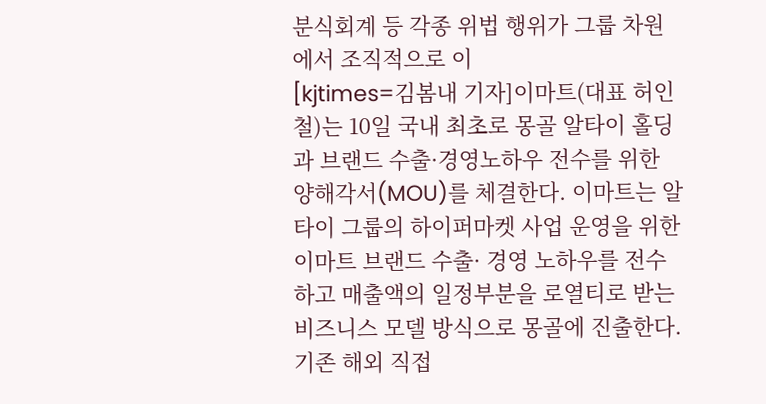분식회계 등 각종 위법 행위가 그룹 차원에서 조직적으로 이
[kjtimes=김봄내 기자]이마트(대표 허인철)는 10일 국내 최초로 몽골 알타이 홀딩과 브랜드 수출·경영노하우 전수를 위한 양해각서(MOU)를 체결한다. 이마트는 알타이 그룹의 하이퍼마켓 사업 운영을 위한 이마트 브랜드 수출· 경영 노하우를 전수하고 매출액의 일정부분을 로열티로 받는 비즈니스 모델 방식으로 몽골에 진출한다. 기존 해외 직접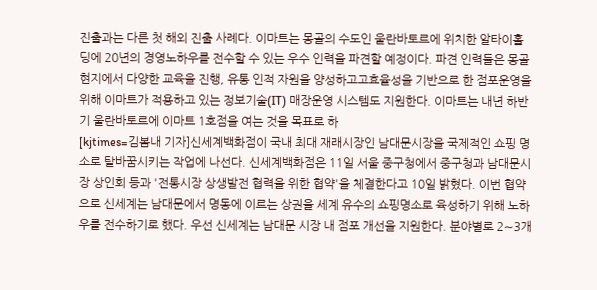진출과는 다른 첫 해외 진출 사례다. 이마트는 몽골의 수도인 울란바토르에 위치한 알타이홀딩에 20년의 경영노하우를 전수할 수 있는 우수 인력을 파견할 예정이다. 파견 인력들은 몽골 현지에서 다양한 교육을 진행, 유통 인적 자원을 양성하고고효율성을 기반으로 한 점포운영을 위해 이마트가 적용하고 있는 정보기술(IT) 매장운영 시스템도 지원한다. 이마트는 내년 하반기 울란바토르에 이마트 1호점을 여는 것을 목표로 하
[kjtimes=김봄내 기자]신세계백화점이 국내 최대 재래시장인 남대문시장을 국제적인 쇼핑 명소로 탈바꿈시키는 작업에 나선다. 신세계백화점은 11일 서울 중구청에서 중구청과 남대문시장 상인회 등과 '전통시장 상생발전 협력을 위한 협약'을 체결한다고 10일 밝혔다. 이번 협약으로 신세계는 남대문에서 명동에 이르는 상권을 세계 유수의 쇼핑명소로 육성하기 위해 노하우를 전수하기로 했다. 우선 신세계는 남대문 시장 내 점포 개선을 지원한다. 분야별로 2∼3개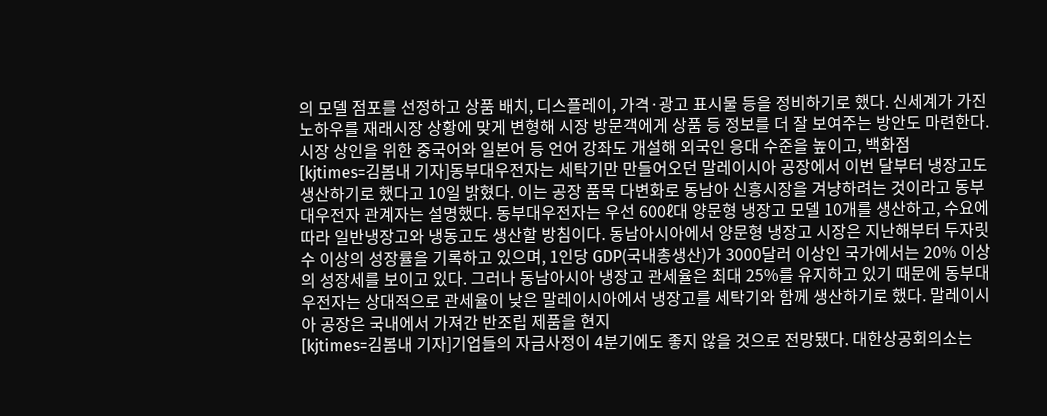의 모델 점포를 선정하고 상품 배치, 디스플레이, 가격·광고 표시물 등을 정비하기로 했다. 신세계가 가진 노하우를 재래시장 상황에 맞게 변형해 시장 방문객에게 상품 등 정보를 더 잘 보여주는 방안도 마련한다. 시장 상인을 위한 중국어와 일본어 등 언어 강좌도 개설해 외국인 응대 수준을 높이고, 백화점
[kjtimes=김봄내 기자]동부대우전자는 세탁기만 만들어오던 말레이시아 공장에서 이번 달부터 냉장고도 생산하기로 했다고 10일 밝혔다. 이는 공장 품목 다변화로 동남아 신흥시장을 겨냥하려는 것이라고 동부대우전자 관계자는 설명했다. 동부대우전자는 우선 600ℓ대 양문형 냉장고 모델 10개를 생산하고, 수요에 따라 일반냉장고와 냉동고도 생산할 방침이다. 동남아시아에서 양문형 냉장고 시장은 지난해부터 두자릿수 이상의 성장률을 기록하고 있으며, 1인당 GDP(국내총생산)가 3000달러 이상인 국가에서는 20% 이상의 성장세를 보이고 있다. 그러나 동남아시아 냉장고 관세율은 최대 25%를 유지하고 있기 때문에 동부대우전자는 상대적으로 관세율이 낮은 말레이시아에서 냉장고를 세탁기와 함께 생산하기로 했다. 말레이시아 공장은 국내에서 가져간 반조립 제품을 현지
[kjtimes=김봄내 기자]기업들의 자금사정이 4분기에도 좋지 않을 것으로 전망됐다. 대한상공회의소는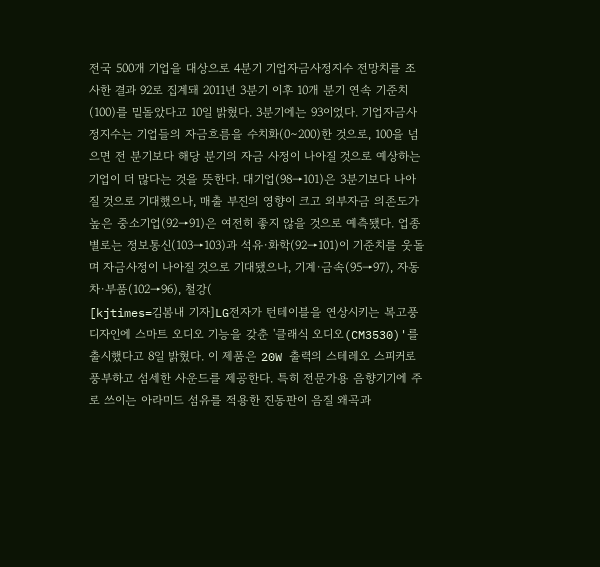전국 500개 기업을 대상으로 4분기 기업자금사정지수 전망치를 조사한 결과 92로 집계돼 2011년 3분기 이후 10개 분기 연속 기준치(100)를 밑돌았다고 10일 밝혔다. 3분기에는 93이었다. 기업자금사정지수는 기업들의 자금흐름을 수치화(0∼200)한 것으로, 100을 넘으면 전 분기보다 해당 분기의 자금 사정이 나아질 것으로 예상하는 기업이 더 많다는 것을 뜻한다. 대기업(98→101)은 3분기보다 나아질 것으로 기대했으나, 매출 부진의 영향이 크고 외부자금 의존도가 높은 중소기업(92→91)은 여전히 좋지 않을 것으로 예측됐다. 업종별로는 정보통신(103→103)과 석유·화학(92→101)이 기준치를 웃돌며 자금사정이 나아질 것으로 기대됐으나, 기계·금속(95→97), 자동차·부품(102→96), 철강(
[kjtimes=김봄내 기자]LG전자가 턴테이블을 연상시키는 복고풍 디자인에 스마트 오디오 기능을 갖춘 '클래식 오디오(CM3530)'를 출시했다고 8일 밝혔다. 이 제품은 20W 출력의 스테레오 스피커로 풍부하고 섬세한 사운드를 제공한다. 특히 전문가용 음향기기에 주로 쓰이는 아라미드 섬유를 적용한 진동판이 음질 왜곡과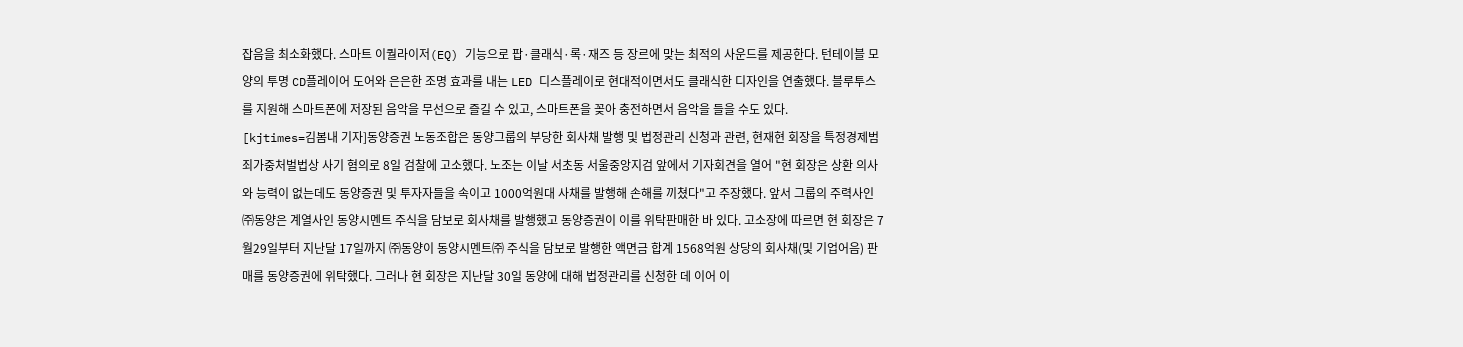잡음을 최소화했다. 스마트 이퀄라이저(EQ) 기능으로 팝·클래식·록·재즈 등 장르에 맞는 최적의 사운드를 제공한다. 턴테이블 모양의 투명 CD플레이어 도어와 은은한 조명 효과를 내는 LED 디스플레이로 현대적이면서도 클래식한 디자인을 연출했다. 블루투스를 지원해 스마트폰에 저장된 음악을 무선으로 즐길 수 있고, 스마트폰을 꽂아 충전하면서 음악을 들을 수도 있다.
[kjtimes=김봄내 기자]동양증권 노동조합은 동양그룹의 부당한 회사채 발행 및 법정관리 신청과 관련, 현재현 회장을 특정경제범죄가중처벌법상 사기 혐의로 8일 검찰에 고소했다. 노조는 이날 서초동 서울중앙지검 앞에서 기자회견을 열어 "현 회장은 상환 의사와 능력이 없는데도 동양증권 및 투자자들을 속이고 1000억원대 사채를 발행해 손해를 끼쳤다"고 주장했다. 앞서 그룹의 주력사인 ㈜동양은 계열사인 동양시멘트 주식을 담보로 회사채를 발행했고 동양증권이 이를 위탁판매한 바 있다. 고소장에 따르면 현 회장은 7월29일부터 지난달 17일까지 ㈜동양이 동양시멘트㈜ 주식을 담보로 발행한 액면금 합계 1568억원 상당의 회사채(및 기업어음) 판매를 동양증권에 위탁했다. 그러나 현 회장은 지난달 30일 동양에 대해 법정관리를 신청한 데 이어 이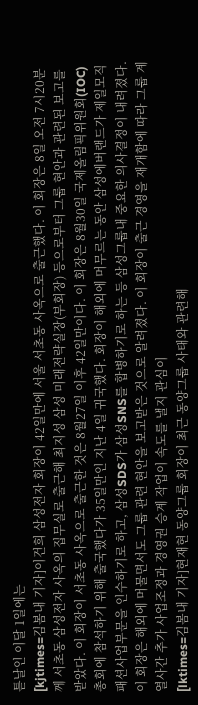튿날인 이달 1일에는
[kjtimes=김봄내 기자]이건희 삼성전자 회장이 42일만에 서울 서초동 사옥으로 출근했다. 이 회장은 8일 오전 7시20분께 서초동 삼성전자 사옥의 집무실로 출근해 최지성 삼성 미래전략실장(부회장) 등으로부터 그룹 현안과 관련된 보고를 받았다. 이 회장이 서초동 사옥으로 출근한 것은 8월27일 이후 42일만이다. 이 회장은 8월30일 국제올림픽위원회(IOC) 총회에 참석하기 위해 출국했다가 35일만인 지난 4일 귀국했다. 회장이 해외에 머무르는 동안 삼성에버랜드가 제일모직 패션사업부문을 인수하기로 하고, 삼성SDS가 삼성SNS를 합병하기로 하는 등 삼성그룹내 중요한 의사결정이 내려졌다. 이 회장은 해외에 머물면서도 그룹 관련 현안을 보고받은 것으로 알려졌다. 이 회장이 출근 경영을 재개함에 따라 그룹 계열사간 추가 사업조정과 경영권 승계 작업이 속도를 낼지 관심이
[lktimes=김봄내 기자]현재현 동양그룹 회장이 최근 동양그룹 사태와 관련해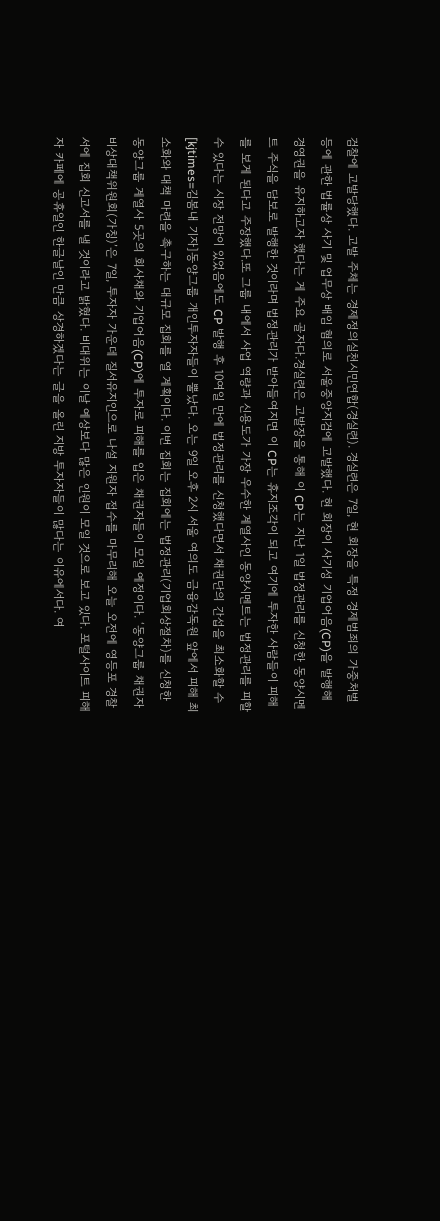검찰에 고발당했다. 고발 주체는 경제정의실천시민연합(경실련). 경실련은 7일, 현 회장을 특정 경제범죄의 가중처벌 등에 관한 법률상 사기 및 업무상 배임 혐의로 서울중앙지검에 고발했다. 현 회장이 사기성 기업어음(CP)을 발행해 경영권을 유지하고자 했다는 게 주요 골자다.경실련은 고발장을 통해 이 CP는 지난 1일 법정관리를 신청한 동양시멘트 주식을 담보로 발행한 것이라며 법정관리가 받아들여지면 이 CP는 휴지조각이 되고 여기에 투자한 사람들이 피해를 보게 된다고 주장했다.또 그룹 내에서 사업 역량과 신용도가 가장 우수한 계열사인 동양시멘트는 법정관리를 피할 수 있다는 시장 전망이 있었음에도 CP 발행 후 10여일 만에 법정관리를 신청했다면서 채권단의 간섭을 최소화할 수
[kjtimes=김봄내 기자]동양그룹 개인투자자들이 뿔났다. 오는 9일 오후 2시 서울 여의도 금융감독원 앞에서 피해 최소화와 대책 마련을 촉구하는 대규모 집회를 열 계획이다. 이번 집회는 집회에는 법정관리(기업회상절차)를 신청한 동양그룹 계열사 5곳의 회사채와 기업어음(CP)에 투자로 피해를 입은 채권자들이 모일 예정이다. ‘동양그룹 채권자 비상대책위원회(가칭)’은 7일, 투자자 가운데 질서유지인으로 나설 지원자 접수를 마무리해 오늘 오전에 영등포 경찰서에 집회 신고서를 낼 것이라고 밝혔다. 비대위는 이날 예상보다 많은 인원이 모일 것으로 보고 있다. 포털사이트 피해자 카페에 공휴일인 한글날인 만큼 상경하겠다는 글을 올린 지방 투자자들이 많다는 이유에서다. 여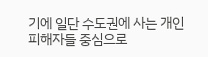기에 일단 수도권에 사는 개인 피해자들 중심으로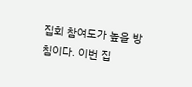집회 참여도가 높을 방침이다. 이번 집